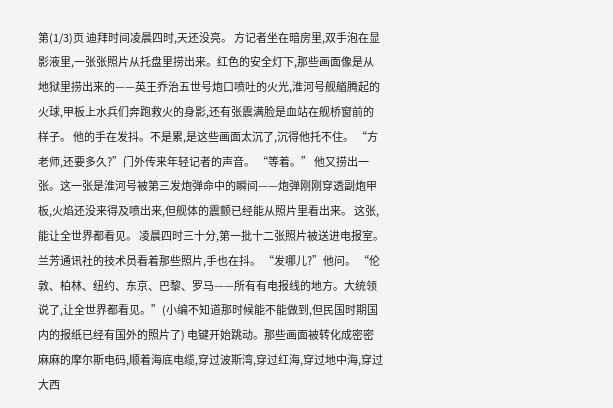第(1/3)页 迪拜时间凌晨四时,天还没亮。 方记者坐在暗房里,双手泡在显影液里,一张张照片从托盘里捞出来。红色的安全灯下,那些画面像是从地狱里捞出来的——英王乔治五世号炮口喷吐的火光,淮河号舰艏腾起的火球,甲板上水兵们奔跑救火的身影,还有张震满脸是血站在舰桥窗前的样子。 他的手在发抖。不是累,是这些画面太沉了,沉得他托不住。 “方老师,还要多久?”门外传来年轻记者的声音。 “等着。” 他又捞出一张。这一张是淮河号被第三发炮弹命中的瞬间——炮弹刚刚穿透副炮甲板,火焰还没来得及喷出来,但舰体的震颤已经能从照片里看出来。 这张,能让全世界都看见。 凌晨四时三十分,第一批十二张照片被送进电报室。兰芳通讯社的技术员看着那些照片,手也在抖。 “发哪儿?”他问。 “伦敦、柏林、纽约、东京、巴黎、罗马——所有有电报线的地方。大统领说了,让全世界都看见。”(小编不知道那时候能不能做到,但民国时期国内的报纸已经有国外的照片了) 电键开始跳动。那些画面被转化成密密麻麻的摩尔斯电码,顺着海底电缆,穿过波斯湾,穿过红海,穿过地中海,穿过大西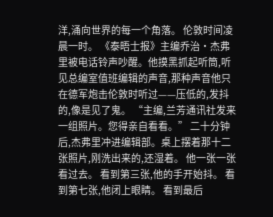洋,涌向世界的每一个角落。 伦敦时间凌晨一时。 《泰晤士报》主编乔治·杰弗里被电话铃声吵醒。他摸黑抓起听筒,听见总编室值班编辑的声音,那种声音他只在德军炮击伦敦时听过——压低的,发抖的,像是见了鬼。 “主编,兰芳通讯社发来一组照片。您得亲自看看。” 二十分钟后,杰弗里冲进编辑部。桌上摆着那十二张照片,刚洗出来的,还湿着。 他一张一张看过去。 看到第三张,他的手开始抖。 看到第七张,他闭上眼睛。 看到最后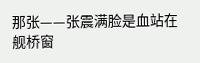那张——张震满脸是血站在舰桥窗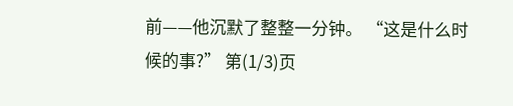前——他沉默了整整一分钟。 “这是什么时候的事?” 第(1/3)页